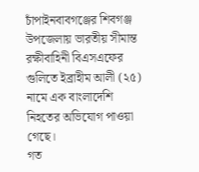চাঁপাইনবাবগঞ্জের শিবগঞ্জ উপজেলায় ভারতীয় সীমান্ত রক্ষীবাহিনী বিএসএফের গুলিতে ইব্রাহীম আলী (২৫) নামে এক বাংলাদেশি নিহতের অভিযোগ পাওয়া গেছে।
গত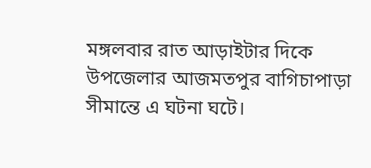মঙ্গলবার রাত আড়াইটার দিকে উপজেলার আজমতপুর বাগিচাপাড়া সীমান্তে এ ঘটনা ঘটে।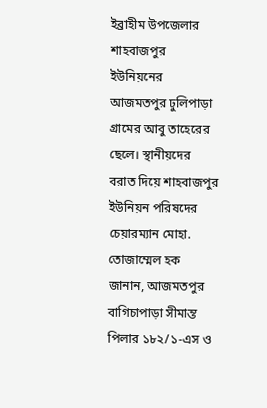ইব্রাহীম উপজেলার শাহবাজপুর ইউনিয়নের আজমতপুর ঢুলিপাড়া গ্রামের আবু তাহেরের ছেলে। স্থানীয়দের বরাত দিয়ে শাহবাজপুর ইউনিয়ন পরিষদের চেয়ারম্যান মোহা. তোজাম্মেল হক জানান, আজমতপুর বাগিচাপাড়া সীমান্ত পিলার ১৮২/১-এস ও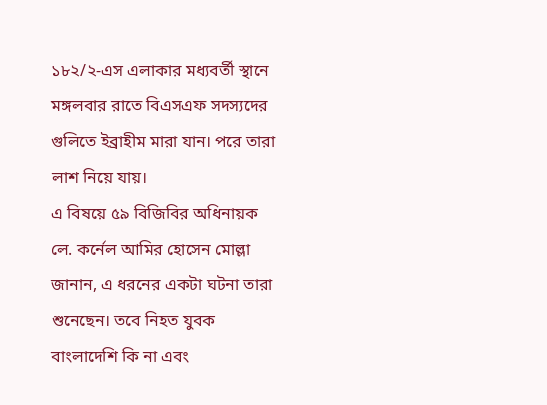১৮২/২-এস এলাকার মধ্যবর্তী স্থানে মঙ্গলবার রাতে বিএসএফ সদস্যদের গুলিতে ইব্রাহীম মারা যান। পরে তারা লাশ নিয়ে যায়।
এ বিষয়ে ৫৯ বিজিবির অধিনায়ক লে. কর্নেল আমির হোসেন মোল্লা জানান, এ ধরনের একটা ঘটনা তারা শুনেছেন। তবে নিহত যুবক বাংলাদেশি কি না এবং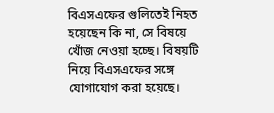বিএসএফের গুলিতেই নিহত হয়েছেন কি না, সে বিষয়ে খোঁজ নেওয়া হচ্ছে। বিষয়টি নিয়ে বিএসএফের সঙ্গে যোগাযোগ করা হয়েছে।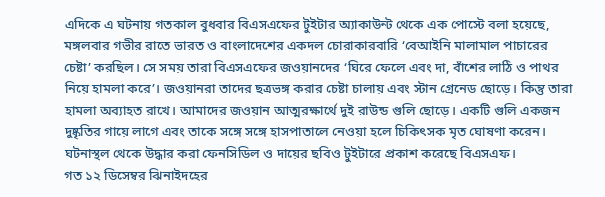এদিকে এ ঘটনায় গতকাল বুধবার বিএসএফের টুইটার অ্যাকাউন্ট থেকে এক পোস্টে বলা হয়েছে, মঙ্গলবার গভীর রাতে ভারত ও বাংলাদেশের একদল চোরাকারবারি ‘বেআইনি মালামাল পাচারের চেষ্টা’ করছিল। সে সময় তারা বিএসএফের জওয়ানদের ‘ঘিরে ফেলে এবং দা, বাঁশের লাঠি ও পাথর নিয়ে হামলা করে’। জওয়ানরা তাদের ছত্রভঙ্গ করার চেষ্টা চালায় এবং স্টান গ্রেনেড ছোড়ে। কিন্তু তারা হামলা অব্যাহত রাখে। আমাদের জওয়ান আত্মরক্ষার্থে দুই রাউন্ড গুলি ছোড়ে। একটি গুলি একজন দুষ্কৃতির গায়ে লাগে এবং তাকে সঙ্গে সঙ্গে হাসপাতালে নেওয়া হলে চিকিৎসক মৃত ঘোষণা করেন।
ঘটনাস্থল থেকে উদ্ধার করা ফেনসিডিল ও দায়ের ছবিও টুইটারে প্রকাশ করেছে বিএসএফ।
গত ১২ ডিসেম্বর ঝিনাইদহের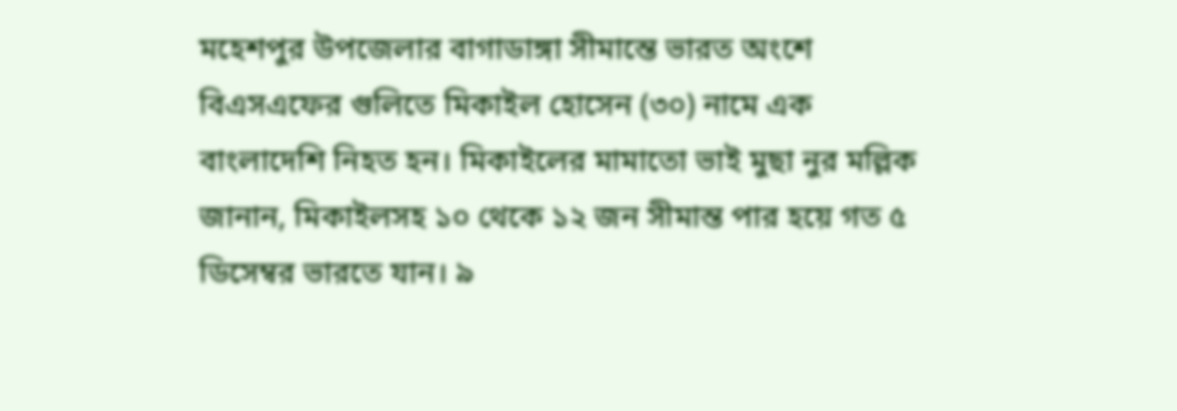মহেশপুর উপজেলার বাগাডাঙ্গা সীমান্তে ভারত অংশে বিএসএফের গুলিতে মিকাইল হোসেন (৩০) নামে এক বাংলাদেশি নিহত হন। মিকাইলের মামাতো ভাই মুছা নুর মল্লিক জানান, মিকাইলসহ ১০ থেকে ১২ জন সীমান্ত পার হয়ে গত ৫ ডিসেম্বর ভারতে যান। ৯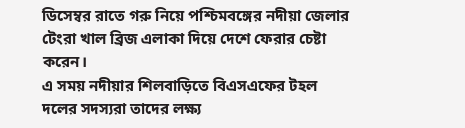ডিসেম্বর রাতে গরু নিয়ে পশ্চিমবঙ্গের নদীয়া জেলার টেংরা খাল ব্রিজ এলাকা দিয়ে দেশে ফেরার চেষ্টা করেন।
এ সময় নদীয়ার শিলবাড়িতে বিএসএফের টহল দলের সদস্যরা তাদের লক্ষ্য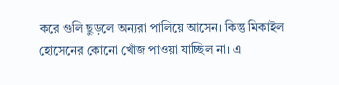করে গুলি ছুড়লে অন্যরা পালিয়ে আসেন। কিন্তু মিকাইল হোসেনের কোনো খোঁজ পাওয়া যাচ্ছিল না। এ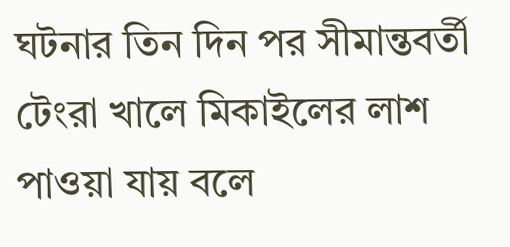ঘটনার তিন দিন পর সীমান্তবর্তী টেংরা খালে মিকাইলের লাশ পাওয়া যায় বলে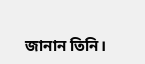জানান তিনি।